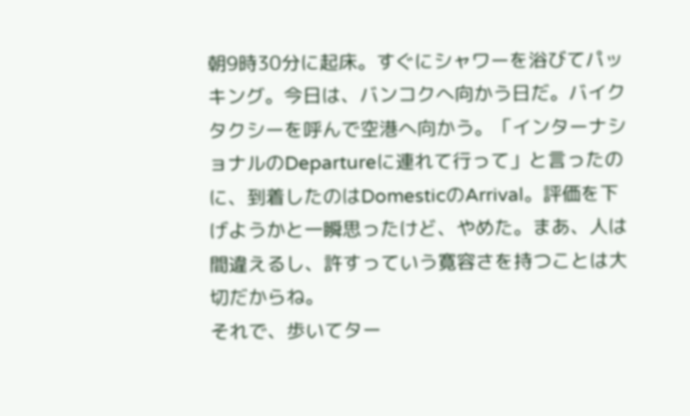朝9時30分に起床。すぐにシャワーを浴びてパッキング。今日は、バンコクへ向かう日だ。バイクタクシーを呼んで空港へ向かう。「インターナショナルのDepartureに連れて行って」と言ったのに、到着したのはDomesticのArrival。評価を下げようかと一瞬思ったけど、やめた。まあ、人は間違えるし、許すっていう寛容さを持つことは大切だからね。
それで、歩いてター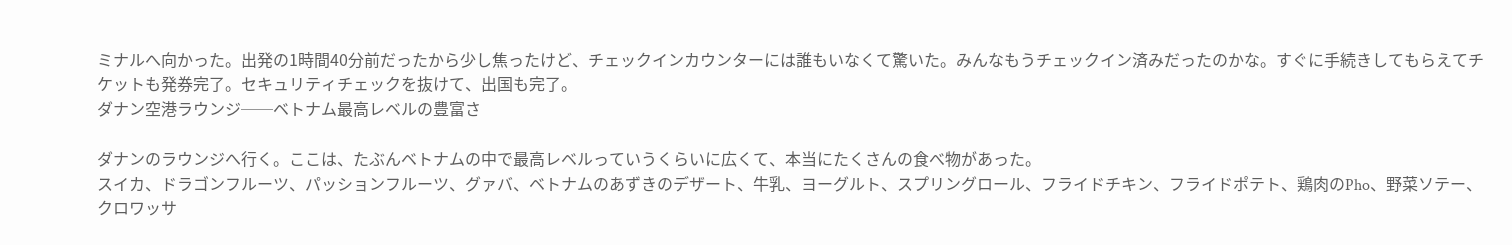ミナルへ向かった。出発の1時間40分前だったから少し焦ったけど、チェックインカウンターには誰もいなくて驚いた。みんなもうチェックイン済みだったのかな。すぐに手続きしてもらえてチケットも発券完了。セキュリティチェックを抜けて、出国も完了。
ダナン空港ラウンジ──ベトナム最高レベルの豊富さ

ダナンのラウンジへ行く。ここは、たぶんベトナムの中で最高レベルっていうくらいに広くて、本当にたくさんの食べ物があった。
スイカ、ドラゴンフルーツ、パッションフルーツ、グァバ、ベトナムのあずきのデザート、牛乳、ヨーグルト、スプリングロール、フライドチキン、フライドポテト、鶏肉のPho、野菜ソテー、クロワッサ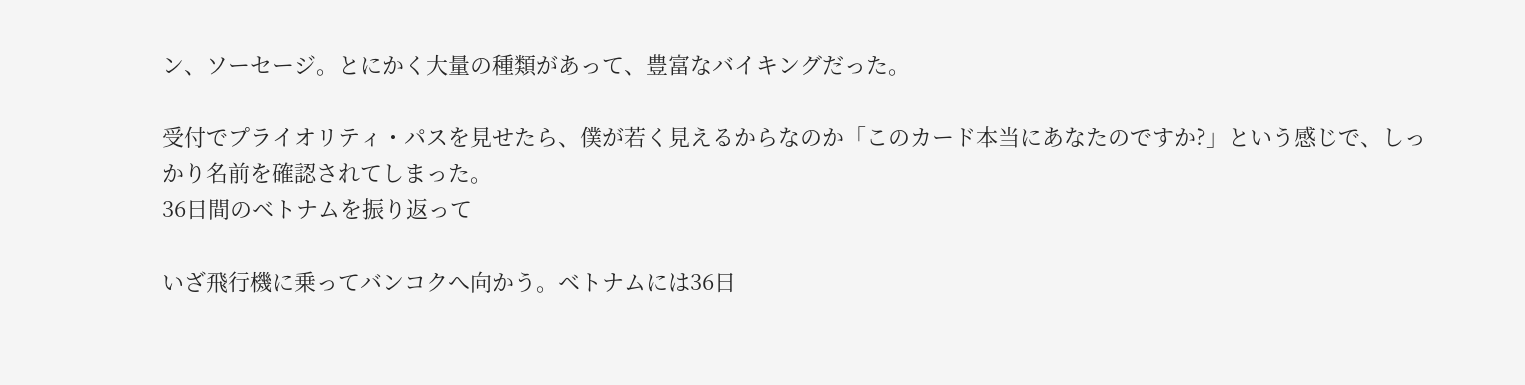ン、ソーセージ。とにかく大量の種類があって、豊富なバイキングだった。

受付でプライオリティ・パスを見せたら、僕が若く見えるからなのか「このカード本当にあなたのですか?」という感じで、しっかり名前を確認されてしまった。
36日間のベトナムを振り返って

いざ飛行機に乗ってバンコクへ向かう。ベトナムには36日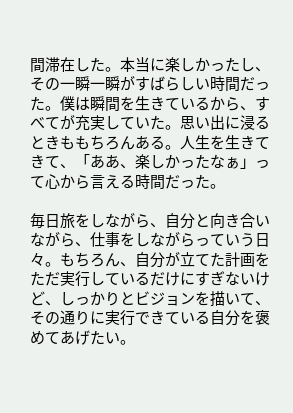間滞在した。本当に楽しかったし、その一瞬一瞬がすばらしい時間だった。僕は瞬間を生きているから、すべてが充実していた。思い出に浸るときももちろんある。人生を生きてきて、「ああ、楽しかったなぁ」って心から言える時間だった。

毎日旅をしながら、自分と向き合いながら、仕事をしながらっていう日々。もちろん、自分が立てた計画をただ実行しているだけにすぎないけど、しっかりとビジョンを描いて、その通りに実行できている自分を褒めてあげたい。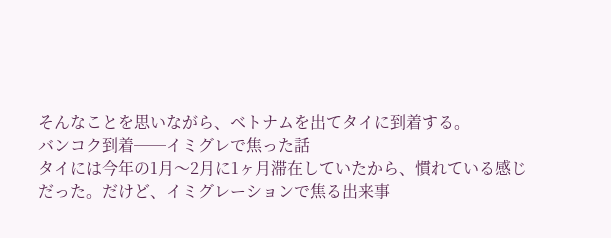そんなことを思いながら、ベトナムを出てタイに到着する。
バンコク到着──イミグレで焦った話
タイには今年の1月〜2月に1ヶ月滞在していたから、慣れている感じだった。だけど、イミグレーションで焦る出来事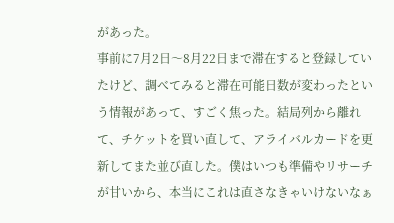があった。
事前に7月2日〜8月22日まで滞在すると登録していたけど、調べてみると滞在可能日数が変わったという情報があって、すごく焦った。結局列から離れて、チケットを買い直して、アライバルカードを更新してまた並び直した。僕はいつも準備やリサーチが甘いから、本当にこれは直さなきゃいけないなぁ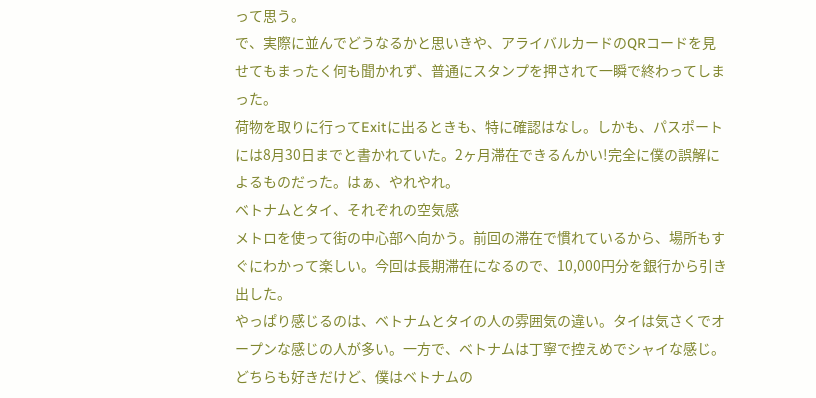って思う。
で、実際に並んでどうなるかと思いきや、アライバルカードのQRコードを見せてもまったく何も聞かれず、普通にスタンプを押されて一瞬で終わってしまった。
荷物を取りに行ってExitに出るときも、特に確認はなし。しかも、パスポートには8月30日までと書かれていた。2ヶ月滞在できるんかい!完全に僕の誤解によるものだった。はぁ、やれやれ。
ベトナムとタイ、それぞれの空気感
メトロを使って街の中心部へ向かう。前回の滞在で慣れているから、場所もすぐにわかって楽しい。今回は長期滞在になるので、10,000円分を銀行から引き出した。
やっぱり感じるのは、ベトナムとタイの人の雰囲気の違い。タイは気さくでオープンな感じの人が多い。一方で、ベトナムは丁寧で控えめでシャイな感じ。どちらも好きだけど、僕はベトナムの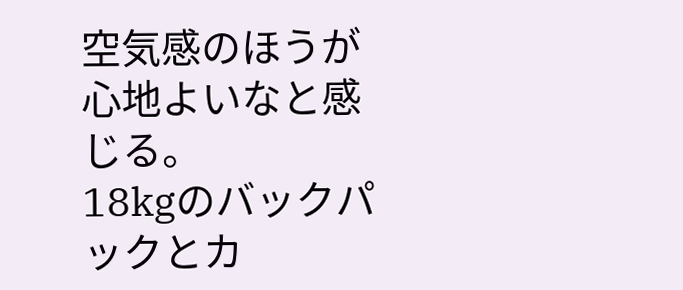空気感のほうが心地よいなと感じる。
18kgのバックパックとカ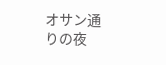オサン通りの夜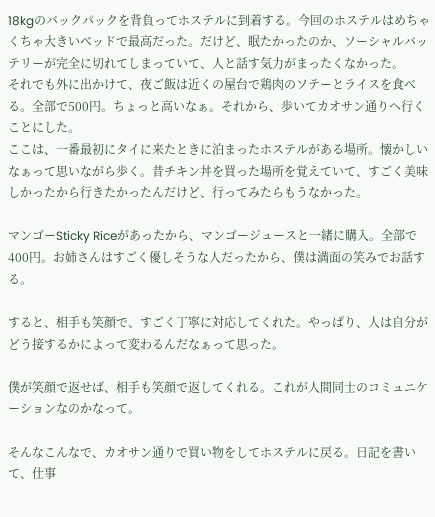18kgのバックパックを背負ってホステルに到着する。今回のホステルはめちゃくちゃ大きいベッドで最高だった。だけど、眠たかったのか、ソーシャルバッテリーが完全に切れてしまっていて、人と話す気力がまったくなかった。
それでも外に出かけて、夜ご飯は近くの屋台で鶏肉のソテーとライスを食べる。全部で500円。ちょっと高いなぁ。それから、歩いてカオサン通りへ行くことにした。
ここは、一番最初にタイに来たときに泊まったホステルがある場所。懐かしいなぁって思いながら歩く。昔チキン丼を買った場所を覚えていて、すごく美味しかったから行きたかったんだけど、行ってみたらもうなかった。

マンゴーSticky Riceがあったから、マンゴージュースと一緒に購入。全部で400円。お姉さんはすごく優しそうな人だったから、僕は満面の笑みでお話する。

すると、相手も笑顔で、すごく丁寧に対応してくれた。やっぱり、人は自分がどう接するかによって変わるんだなぁって思った。

僕が笑顔で返せば、相手も笑顔で返してくれる。これが人間同士のコミュニケーションなのかなって。

そんなこんなで、カオサン通りで買い物をしてホステルに戻る。日記を書いて、仕事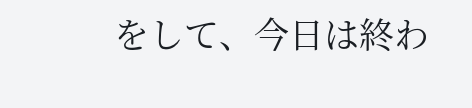をして、今日は終わ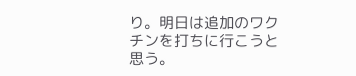り。明日は追加のワクチンを打ちに行こうと思う。